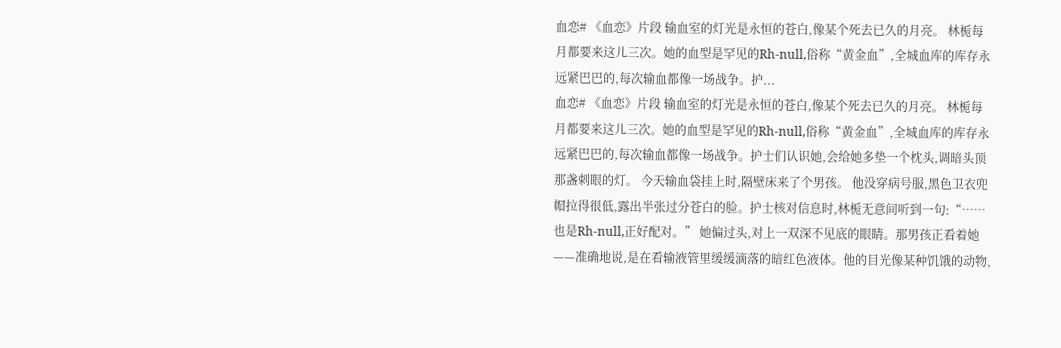血恋# 《血恋》片段 输血室的灯光是永恒的苍白,像某个死去已久的月亮。 林栀每月都要来这儿三次。她的血型是罕见的Rh-null,俗称“黄金血”,全城血库的库存永远紧巴巴的,每次输血都像一场战争。护...
血恋# 《血恋》片段 输血室的灯光是永恒的苍白,像某个死去已久的月亮。 林栀每月都要来这儿三次。她的血型是罕见的Rh-null,俗称“黄金血”,全城血库的库存永远紧巴巴的,每次输血都像一场战争。护士们认识她,会给她多垫一个枕头,调暗头顶那盏刺眼的灯。 今天输血袋挂上时,隔壁床来了个男孩。 他没穿病号服,黑色卫衣兜帽拉得很低,露出半张过分苍白的脸。护士核对信息时,林栀无意间听到一句:“……也是Rh-null,正好配对。” 她偏过头,对上一双深不见底的眼睛。那男孩正看着她——准确地说,是在看输液管里缓缓滴落的暗红色液体。他的目光像某种饥饿的动物,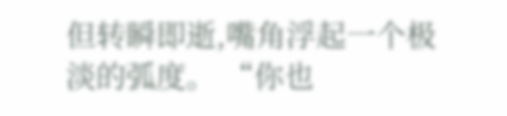但转瞬即逝,嘴角浮起一个极淡的弧度。 “你也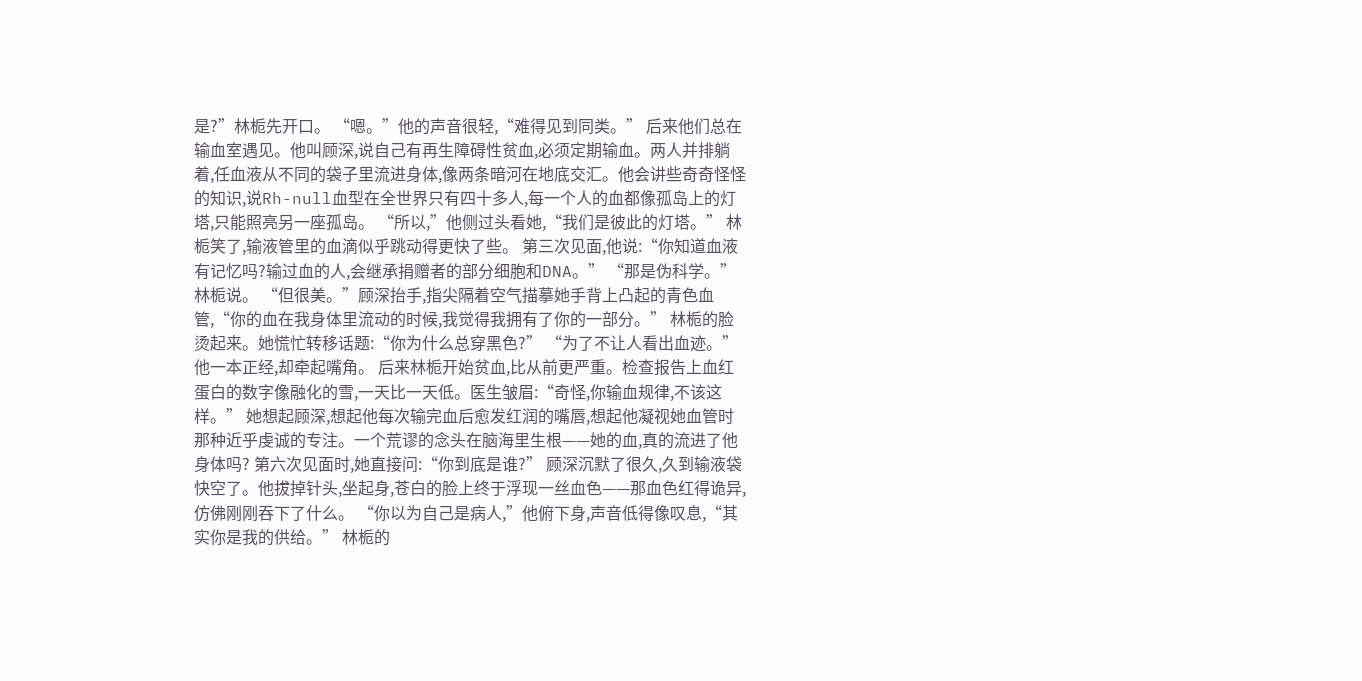是?”林栀先开口。 “嗯。”他的声音很轻,“难得见到同类。” 后来他们总在输血室遇见。他叫顾深,说自己有再生障碍性贫血,必须定期输血。两人并排躺着,任血液从不同的袋子里流进身体,像两条暗河在地底交汇。他会讲些奇奇怪怪的知识,说Rh-null血型在全世界只有四十多人,每一个人的血都像孤岛上的灯塔,只能照亮另一座孤岛。 “所以,”他侧过头看她,“我们是彼此的灯塔。” 林栀笑了,输液管里的血滴似乎跳动得更快了些。 第三次见面,他说:“你知道血液有记忆吗?输过血的人,会继承捐赠者的部分细胞和DNA。” “那是伪科学。”林栀说。 “但很美。”顾深抬手,指尖隔着空气描摹她手背上凸起的青色血管,“你的血在我身体里流动的时候,我觉得我拥有了你的一部分。” 林栀的脸烫起来。她慌忙转移话题:“你为什么总穿黑色?” “为了不让人看出血迹。”他一本正经,却牵起嘴角。 后来林栀开始贫血,比从前更严重。检查报告上血红蛋白的数字像融化的雪,一天比一天低。医生皱眉:“奇怪,你输血规律,不该这样。” 她想起顾深,想起他每次输完血后愈发红润的嘴唇,想起他凝视她血管时那种近乎虔诚的专注。一个荒谬的念头在脑海里生根——她的血,真的流进了他身体吗? 第六次见面时,她直接问:“你到底是谁?” 顾深沉默了很久,久到输液袋快空了。他拔掉针头,坐起身,苍白的脸上终于浮现一丝血色——那血色红得诡异,仿佛刚刚吞下了什么。 “你以为自己是病人,”他俯下身,声音低得像叹息,“其实你是我的供给。” 林栀的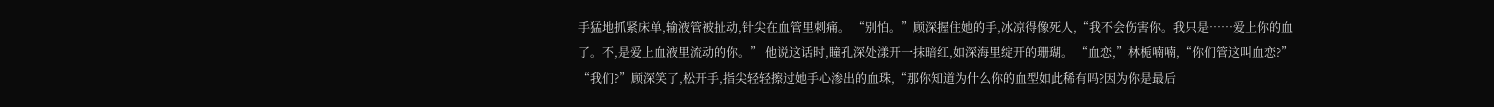手猛地抓紧床单,输液管被扯动,针尖在血管里刺痛。 “别怕。”顾深握住她的手,冰凉得像死人,“我不会伤害你。我只是……爱上你的血了。不,是爱上血液里流动的你。” 他说这话时,瞳孔深处漾开一抹暗红,如深海里绽开的珊瑚。 “血恋,”林栀喃喃,“你们管这叫血恋?” “我们?”顾深笑了,松开手,指尖轻轻擦过她手心渗出的血珠,“那你知道为什么你的血型如此稀有吗?因为你是最后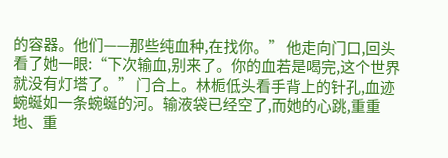的容器。他们——那些纯血种,在找你。” 他走向门口,回头看了她一眼:“下次输血,别来了。你的血若是喝完,这个世界就没有灯塔了。” 门合上。林栀低头看手背上的针孔,血迹蜿蜒如一条蜿蜒的河。输液袋已经空了,而她的心跳,重重地、重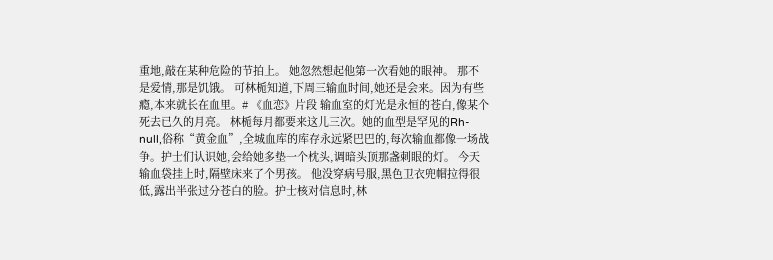重地,敲在某种危险的节拍上。 她忽然想起他第一次看她的眼神。 那不是爱情,那是饥饿。 可林栀知道,下周三输血时间,她还是会来。因为有些瘾,本来就长在血里。# 《血恋》片段 输血室的灯光是永恒的苍白,像某个死去已久的月亮。 林栀每月都要来这儿三次。她的血型是罕见的Rh-null,俗称“黄金血”,全城血库的库存永远紧巴巴的,每次输血都像一场战争。护士们认识她,会给她多垫一个枕头,调暗头顶那盏刺眼的灯。 今天输血袋挂上时,隔壁床来了个男孩。 他没穿病号服,黑色卫衣兜帽拉得很低,露出半张过分苍白的脸。护士核对信息时,林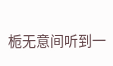栀无意间听到一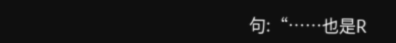句:“……也是R